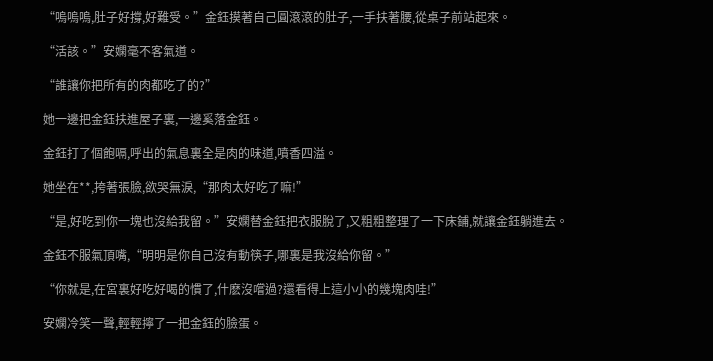“嗚嗚嗚,肚子好撐,好難受。”金鈺摸著自己圓滾滾的肚子,一手扶著腰,從桌子前站起來。

“活該。”安嫻毫不客氣道。

“誰讓你把所有的肉都吃了的?”

她一邊把金鈺扶進屋子裏,一邊奚落金鈺。

金鈺打了個飽嗝,呼出的氣息裏全是肉的味道,噴香四溢。

她坐在**,挎著張臉,欲哭無淚,“那肉太好吃了嘛!”

“是,好吃到你一塊也沒給我留。”安嫻替金鈺把衣服脫了,又粗粗整理了一下床鋪,就讓金鈺躺進去。

金鈺不服氣頂嘴,“明明是你自己沒有動筷子,哪裏是我沒給你留。”

“你就是,在宮裏好吃好喝的慣了,什麽沒嚐過?還看得上這小小的幾塊肉哇!”

安嫻冷笑一聲,輕輕擰了一把金鈺的臉蛋。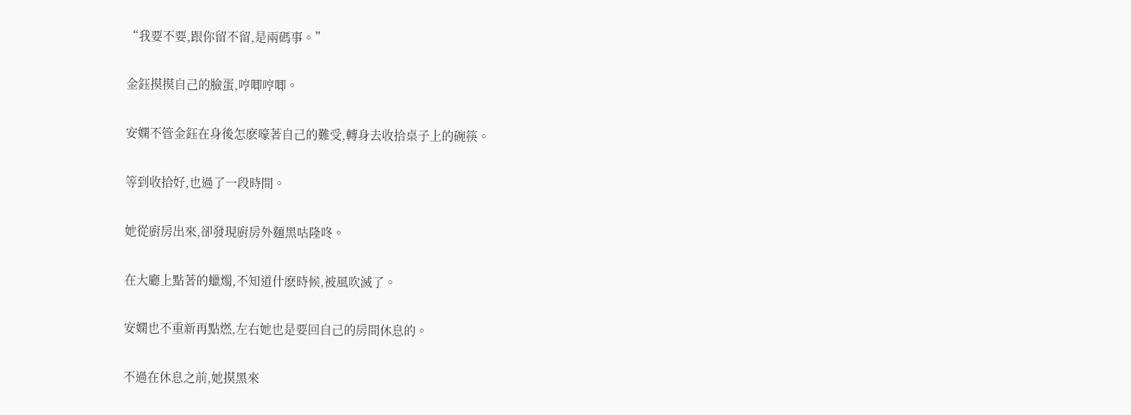“我要不要,跟你留不留,是兩碼事。”

金鈺摸摸自己的臉蛋,哼唧哼唧。

安嫻不管金鈺在身後怎麽嚎著自己的難受,轉身去收拾桌子上的碗筷。

等到收拾好,也過了一段時間。

她從廚房出來,卻發現廚房外麵黑咕隆咚。

在大廳上點著的蠟燭,不知道什麽時候,被風吹滅了。

安嫻也不重新再點燃,左右她也是要回自己的房間休息的。

不過在休息之前,她摸黑來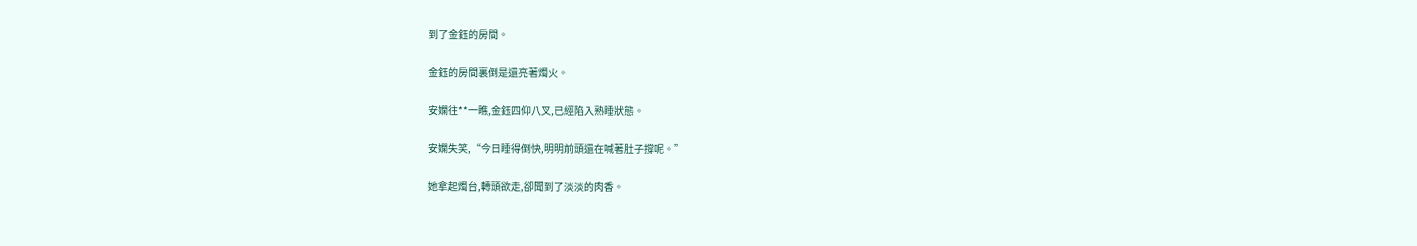到了金鈺的房間。

金鈺的房間裏倒是還亮著燭火。

安嫻往**一瞧,金鈺四仰八叉,已經陷入熟睡狀態。

安嫻失笑,“今日睡得倒快,明明前頭還在喊著肚子撐呢。”

她拿起燭台,轉頭欲走,卻聞到了淡淡的肉香。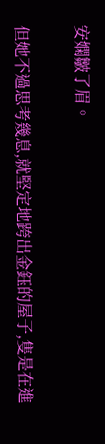安嫻皺了眉。

但她不過思考幾息,就堅定地跨出金鈺的屋子,隻是在進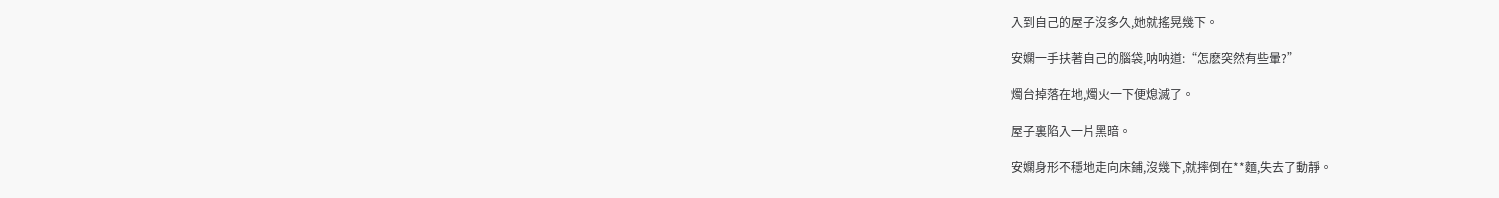入到自己的屋子沒多久,她就搖晃幾下。

安嫻一手扶著自己的腦袋,呐呐道:“怎麽突然有些暈?”

燭台掉落在地,燭火一下便熄滅了。

屋子裏陷入一片黑暗。

安嫻身形不穩地走向床鋪,沒幾下,就摔倒在**麵,失去了動靜。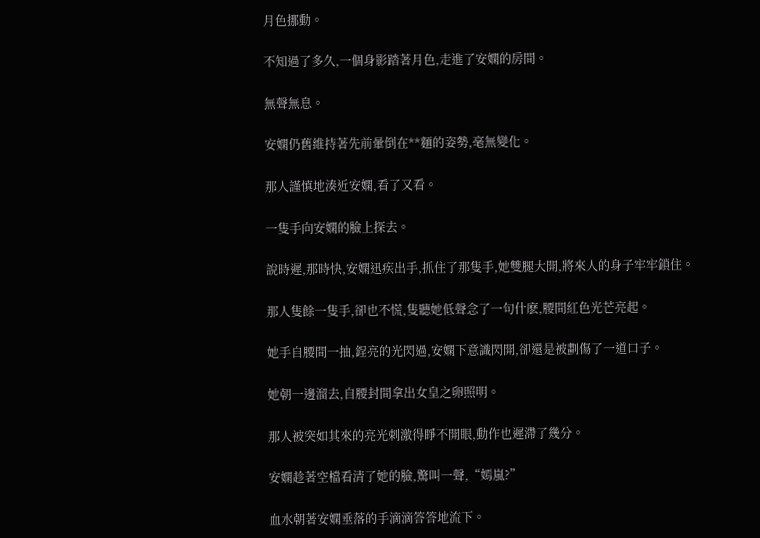月色挪動。

不知過了多久,一個身影踏著月色,走進了安嫻的房間。

無聲無息。

安嫻仍舊維持著先前暈倒在**麵的姿勢,毫無變化。

那人謹慎地湊近安嫻,看了又看。

一隻手向安嫻的臉上探去。

說時遲,那時快,安嫻迅疾出手,抓住了那隻手,她雙腿大開,將來人的身子牢牢鎖住。

那人隻餘一隻手,卻也不慌,隻聽她低聲念了一句什麽,腰間紅色光芒亮起。

她手自腰間一抽,鋥亮的光閃過,安嫻下意識閃開,卻還是被劃傷了一道口子。

她朝一邊溜去,自腰封間拿出女皇之卵照明。

那人被突如其來的亮光刺激得睜不開眼,動作也遲滯了幾分。

安嫻趁著空檔看清了她的臉,驚叫一聲,“嫣嵐?”

血水朝著安嫻垂落的手滴滴答答地流下。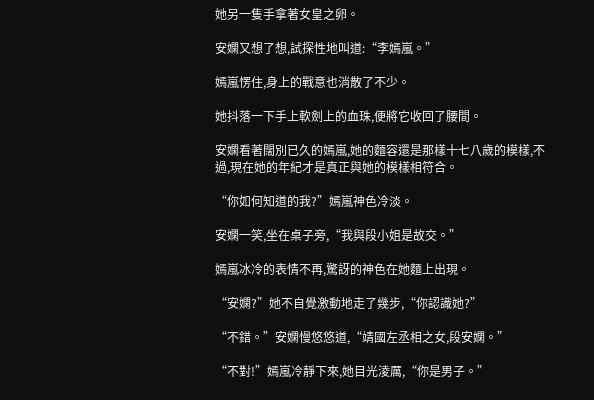她另一隻手拿著女皇之卵。

安嫻又想了想,試探性地叫道:“李嫣嵐。”

嫣嵐愣住,身上的戰意也消散了不少。

她抖落一下手上軟劍上的血珠,便將它收回了腰間。

安嫻看著闊別已久的嫣嵐,她的麵容還是那樣十七八歲的模樣,不過,現在她的年紀才是真正與她的模樣相符合。

“你如何知道的我?”嫣嵐神色冷淡。

安嫻一笑,坐在桌子旁,“我與段小姐是故交。”

嫣嵐冰冷的表情不再,驚訝的神色在她麵上出現。

“安嫻?”她不自覺激動地走了幾步,“你認識她?”

“不錯。”安嫻慢悠悠道,“靖國左丞相之女,段安嫻。”

“不對!”嫣嵐冷靜下來,她目光淩厲,“你是男子。”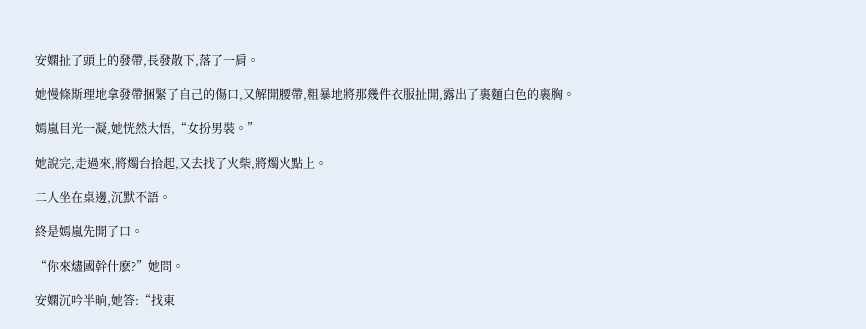安嫻扯了頭上的發帶,長發散下,落了一肩。

她慢條斯理地拿發帶捆緊了自己的傷口,又解開腰帶,粗暴地將那幾件衣服扯開,露出了裏麵白色的裹胸。

嫣嵐目光一凝,她恍然大悟,“女扮男裝。”

她說完,走過來,將燭台拾起,又去找了火柴,將燭火點上。

二人坐在桌邊,沉默不語。

終是嫣嵐先開了口。

“你來燼國幹什麽?”她問。

安嫻沉吟半晌,她答:“找東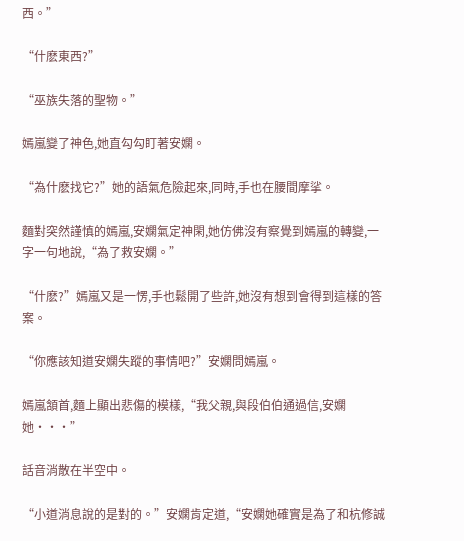西。”

“什麽東西?”

“巫族失落的聖物。”

嫣嵐變了神色,她直勾勾盯著安嫻。

“為什麽找它?”她的語氣危險起來,同時,手也在腰間摩挲。

麵對突然謹慎的嫣嵐,安嫻氣定神閑,她仿佛沒有察覺到嫣嵐的轉變,一字一句地說,“為了救安嫻。”

“什麽?”嫣嵐又是一愣,手也鬆開了些許,她沒有想到會得到這樣的答案。

“你應該知道安嫻失蹤的事情吧?”安嫻問嫣嵐。

嫣嵐頷首,麵上顯出悲傷的模樣,“我父親,與段伯伯通過信,安嫻她···”

話音消散在半空中。

“小道消息說的是對的。”安嫻肯定道,“安嫻她確實是為了和杭修誠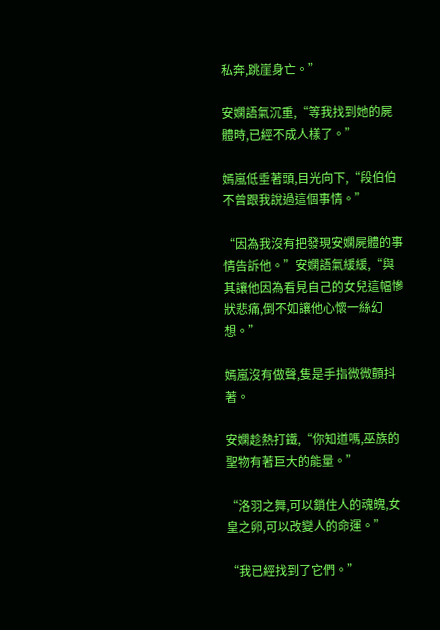私奔,跳崖身亡。”

安嫻語氣沉重,“等我找到她的屍體時,已經不成人樣了。”

嫣嵐低垂著頭,目光向下,“段伯伯不曾跟我說過這個事情。”

“因為我沒有把發現安嫻屍體的事情告訴他。”安嫻語氣緩緩,“與其讓他因為看見自己的女兒這幅慘狀悲痛,倒不如讓他心懷一絲幻想。”

嫣嵐沒有做聲,隻是手指微微顫抖著。

安嫻趁熱打鐵,“你知道嗎,巫族的聖物有著巨大的能量。”

“洛羽之舞,可以鎖住人的魂魄,女皇之卵,可以改變人的命運。”

“我已經找到了它們。”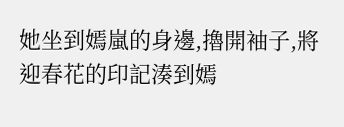她坐到嫣嵐的身邊,擼開袖子,將迎春花的印記湊到嫣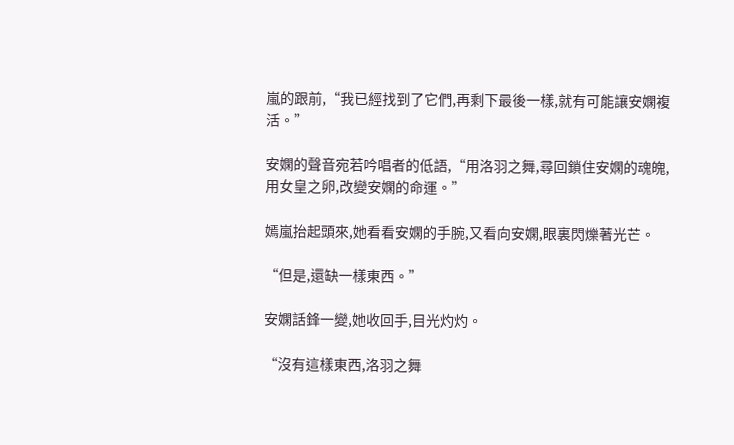嵐的跟前,“我已經找到了它們,再剩下最後一樣,就有可能讓安嫻複活。”

安嫻的聲音宛若吟唱者的低語,“用洛羽之舞,尋回鎖住安嫻的魂魄,用女皇之卵,改變安嫻的命運。”

嫣嵐抬起頭來,她看看安嫻的手腕,又看向安嫻,眼裏閃爍著光芒。

“但是,還缺一樣東西。”

安嫻話鋒一變,她收回手,目光灼灼。

“沒有這樣東西,洛羽之舞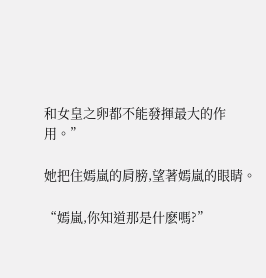和女皇之卵都不能發揮最大的作用。”

她把住嫣嵐的肩膀,望著嫣嵐的眼睛。

“嫣嵐,你知道那是什麽嗎?”